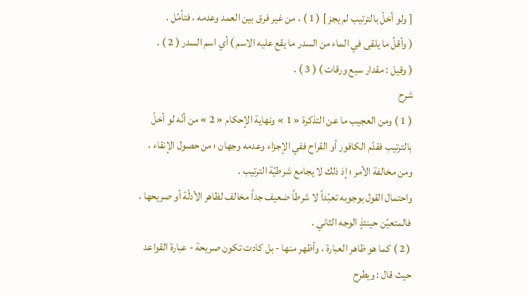[ ولو أخلّ بالترتيب لم يجز ] ( 1 ) ، من غير فرق بين العمد وعدمه ، فتأمّل .
( وأقلّ ما يلقى في الماء من السدر ما يقع عليه الاسم ) أي اسم السدر ( 2 ) .
( وقيل : مقدار سبع ورقات ) ( 3 ) .
شرح
( 1 ) ومن العجيب ما عن التذكرة « 1 » ونهاية الإحكام « 2 » من أنّه لو أخلّ بالترتيب فقدّم الكافور أو القراح ففي الإجزاء وعدمه وجهان ؛ من حصول الإنقاء ، ومن مخالفة الأمر ؛ إذ ذلك لا يجامع شرطيّة الترتيب .
واحتمال القول بوجوبه تعبّداً لا شرطاً ضعيف جداً مخالف لظاهر الأدلّة أو صريحها ، فالمتعيّن حينئذٍ الوجه الثاني .
( 2 ) كما هو ظاهر العبارة ، وأظهر منها - بل كادت تكون صريحة - عبارة القواعد حيث قال : ويطرح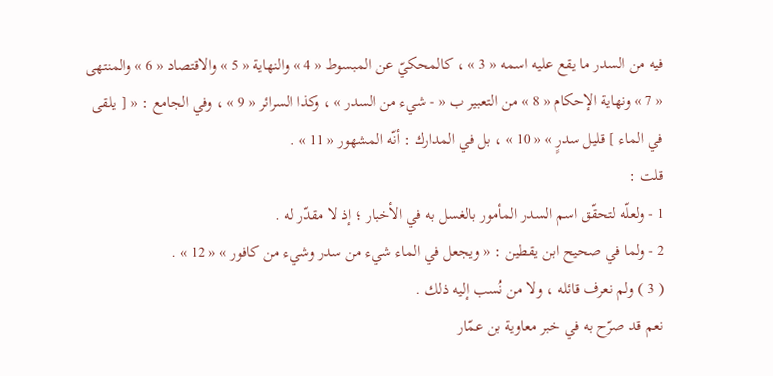فيه من السدر ما يقع عليه اسمه « 3 » ، كالمحكيّ عن المبسوط « 4 » والنهاية « 5 » والاقتصاد « 6 » والمنتهى « 7 » ونهاية الإحكام « 8 » من التعبير ب « - شيء من السدر » ، وكذا السرائر « 9 » ، وفي الجامع : « [ يلقى في الماء ] قليل سدرٍ » « 10 » ، بل في المدارك : أنّه المشهور « 11 » .
قلت :
1 - ولعلّه لتحقّق اسم السدر المأمور بالغسل به في الأخبار ؛ إذ لا مقدّر له .
2 - ولما في صحيح ابن يقطين : « ويجعل في الماء شيء من سدر وشيء من كافور » « 12 » .
( 3 ) ولم نعرف قائله ، ولا من نُسب إليه ذلك .
نعم قد صرّح به في خبر معاوية بن عمّار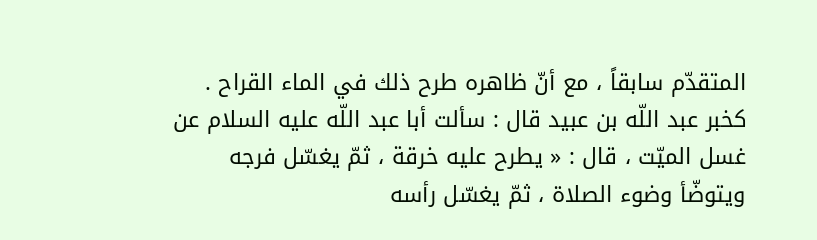المتقدّم سابقاً ، مع أنّ ظاهره طرح ذلك في الماء القراح .
كخبر عبد اللّه بن عبيد قال : سألت أبا عبد اللّه عليه السلام عن غسل الميّت ، قال : « يطرح عليه خرقة ، ثمّ يغسّل فرجه ويتوضّأ وضوء الصلاة ، ثمّ يغسّل رأسه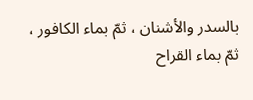بالسدر والأشنان ، ثمّ بماء الكافور ، ثمّ بماء القراح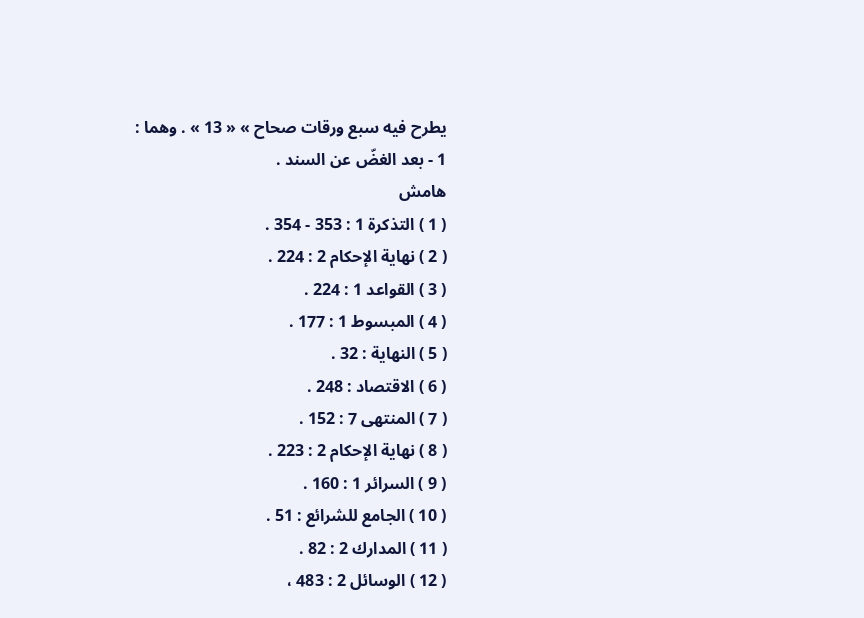يطرح فيه سبع ورقات صحاح » « 13 » . وهما :
1 - بعد الغضّ عن السند .
هامش
( 1 ) التذكرة 1 : 353 - 354 .
( 2 ) نهاية الإحكام 2 : 224 .
( 3 ) القواعد 1 : 224 .
( 4 ) المبسوط 1 : 177 .
( 5 ) النهاية : 32 .
( 6 ) الاقتصاد : 248 .
( 7 ) المنتهى 7 : 152 .
( 8 ) نهاية الإحكام 2 : 223 .
( 9 ) السرائر 1 : 160 .
( 10 ) الجامع للشرائع : 51 .
( 11 ) المدارك 2 : 82 .
( 12 ) الوسائل 2 : 483 ،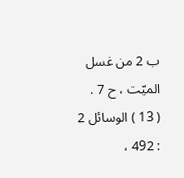ب 2 من غسل الميّت ، ح 7 .
( 13 ) الوسائل 2 : 492 ،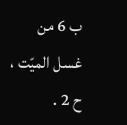ب 6 من غسل الميّت ، ح 2 .